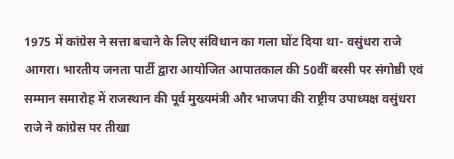1975 में कांग्रेस ने सत्ता बचाने के लिए संविधान का गला घोंट दिया था- वसुंधरा राजे
आगरा। भारतीय जनता पार्टी द्वारा आयोजित आपातकाल की 50वीं बरसी पर संगोष्ठी एवं सम्मान समारोह में राजस्थान की पूर्व मुख्यमंत्री और भाजपा की राष्ट्रीय उपाध्यक्ष वसुंधरा राजे ने कांग्रेस पर तीखा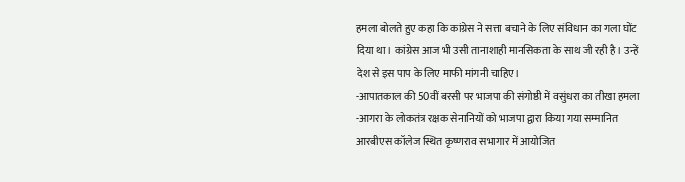हमला बोलते हुए कहा कि कांग्रेस ने सत्ता बचाने के लिए संविधान का गला घोंट दिया था। कांग्रेस आज भी उसी तानाशाही मानसिकता के साथ जी रही है। उन्हें देश से इस पाप के लिए माफी मांगनी चाहिए।
-आपातकाल की 50वीं बरसी पर भाजपा की संगोष्ठी में वसुंधरा का तीखा हमला
-आगरा के लोकतंत्र रक्षक सेनानियों को भाजपा द्वारा किया गया सम्मानित
आरबीएस कॉलेज स्थित कृष्णराव सभागार में आयोजित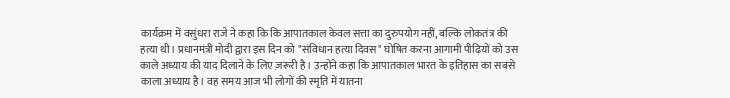कार्यक्रम में वसुंधरा राजे ने कहा कि कि आपातकाल केवल सत्ता का दुरुपयोग नहीं, बल्कि लोकतंत्र की हत्या थी। प्रधानमंत्री मोदी द्वारा इस दिन को "संविधान हत्या दिवस" घोषित करना आगामी पीढ़ियों को उस काले अध्याय की याद दिलाने के लिए ज़रूरी है। उन्होंने कहा कि आपातकाल भारत के इतिहास का सबसे काला अध्याय है। वह समय आज भी लोगों की स्मृति में यातना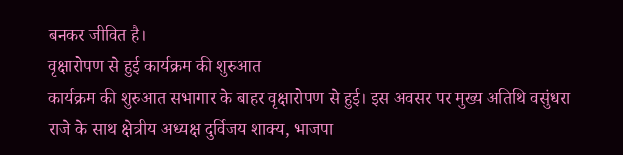बनकर जीवित है।
वृक्षारोपण से हुई कार्यक्रम की शुरुआत
कार्यक्रम की शुरुआत सभागार के बाहर वृक्षारोपण से हुई। इस अवसर पर मुख्य अतिथि वसुंधरा राजे के साथ क्षेत्रीय अध्यक्ष दुर्विजय शाक्य, भाजपा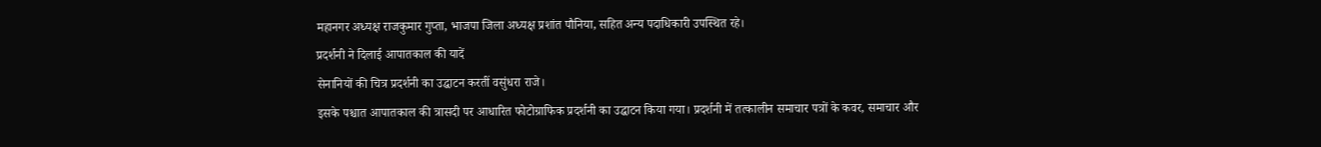महानगर अध्यक्ष राजकुमार गुप्ता, भाजपा जिला अध्यक्ष प्रशांत पौनिया, सहित अन्य पदाधिकारी उपस्थित रहे।
प्रदर्शनी ने दिलाई आपातकाल की यादें
सेनानियों की चित्र प्रदर्शनी का उद्घाटन करतीं वसुंधरा राजे।
इसके पश्चात आपातकाल की त्रासदी पर आधारित फोटोग्राफिक प्रदर्शनी का उद्घाटन किया गया। प्रदर्शनी में तत्कालीन समाचार पत्रों के कवर, समाचार और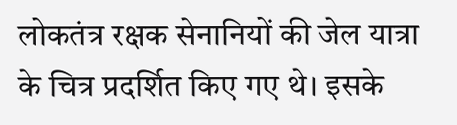लोकतंत्र रक्षक सेनानियों की जेल यात्रा के चित्र प्रदर्शित किए गए थे। इसके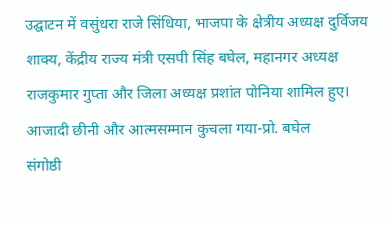उद्घाटन में वसुंधरा राजे सिंधिया, भाजपा के क्षेत्रीय अध्यक्ष दुर्विजय शाक्य, केंद्रीय राज्य मंत्री एसपी सिंह बघेल, महानगर अध्यक्ष राजकुमार गुप्ता और जिला अध्यक्ष प्रशांत पोनिया शामिल हुए।
आजादी छीनी और आत्मसम्मान कुचला गया-प्रो. बघेल
संगोष्ठी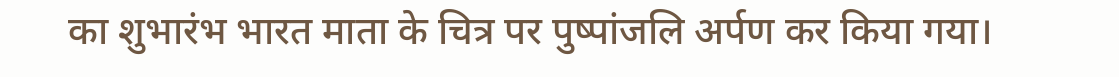का शुभारंभ भारत माता के चित्र पर पुष्पांजलि अर्पण कर किया गया।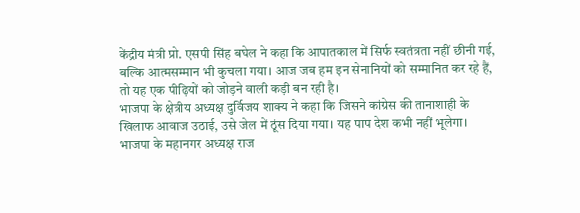केंद्रीय मंत्री प्रो. एसपी सिंह बघेल ने कहा कि आपातकाल में सिर्फ स्वतंत्रता नहीं छीनी गई, बल्कि आत्मसम्मान भी कुचला गया। आज जब हम इन सेनानियों को सम्मानित कर रहे हैं, तो यह एक पीढ़ियों को जोड़ने वाली कड़ी बन रही है।
भाजपा के क्षेत्रीय अध्यक्ष दुर्विजय शाक्य ने कहा कि जिसने कांग्रेस की तानाशाही के खिलाफ आवाज उठाई, उसे जेल में ठूंस दिया गया। यह पाप देश कभी नहीं भूलेगा।
भाजपा के महानगर अध्यक्ष राज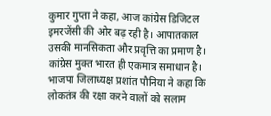कुमार गुप्ता ने कहा, आज कांग्रेस डिजिटल इमरजेंसी की ओर बढ़ रही है। आपातकाल उसकी मानसिकता और प्रवृत्ति का प्रमाण है। कांग्रेस मुक्त भारत ही एकमात्र समाधान है।
भाजपा जिलाध्यक्ष प्रशांत पौनिया ने कहा कि लोकतंत्र की रक्षा करने वालों को सलाम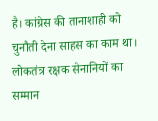है। कांग्रेस की तानाशाही को चुनौती देना साहस का काम था।
लोकतंत्र रक्षक सेनानियों का सम्मान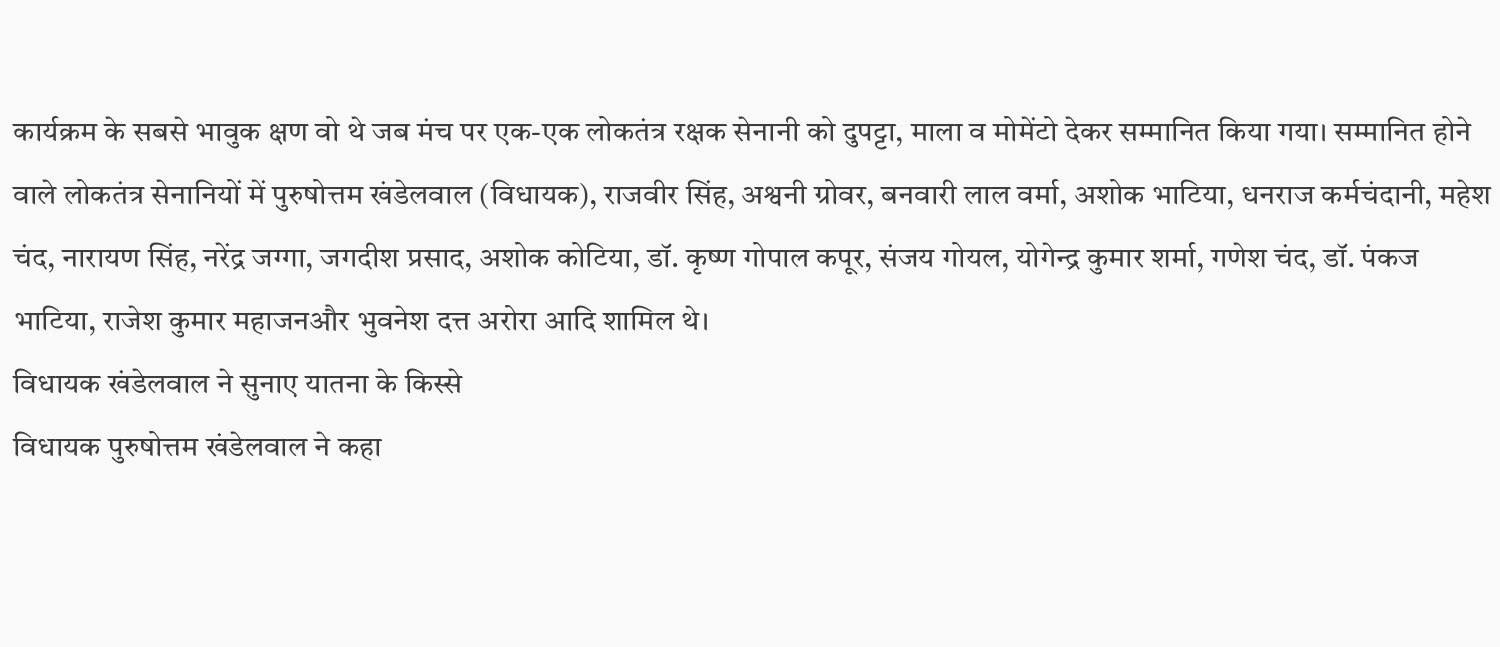कार्यक्रम के सबसे भावुक क्षण वो थे जब मंच पर एक-एक लोकतंत्र रक्षक सेनानी को दुपट्टा, माला व मोमेंटो देकर सम्मानित किया गया। सम्मानित होने वाले लोकतंत्र सेनानियों में पुरुषोत्तम खंडेलवाल (विधायक), राजवीर सिंह, अश्वनी ग्रोवर, बनवारी लाल वर्मा, अशोक भाटिया, धनराज कर्मचंदानी, महेश चंद, नारायण सिंह, नरेंद्र जग्गा, जगदीश प्रसाद, अशोक कोटिया, डॉ. कृष्ण गोपाल कपूर, संजय गोयल, योगेन्द्र कुमार शर्मा, गणेश चंद, डॉ. पंकज भाटिया, राजेश कुमार महाजनऔर भुवनेश दत्त अरोरा आदि शामिल थे।
विधायक खंडेलवाल ने सुनाए यातना के किस्से
विधायक पुरुषोत्तम खंडेलवाल ने कहा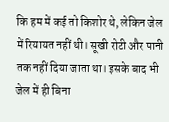कि हम में कई तो किशोर थे, लेकिन जेल में रियायत नहीं थी। सूखी रोटी और पानी तक नहीं दिया जाता था। इसके बाद भी जेल में ही बिना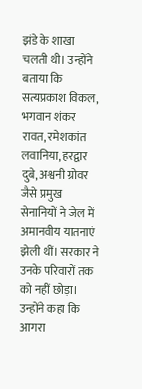झंडे के शाखा चलती थी। उन्होंने बताया कि सत्यप्रकाश विकल, भगवान शंकर रावत, रमेशकांत लवानिया, हरद्वार दुबे, अश्वनी ग्रोवर जैसे प्रमुख सेनानियों ने जेल में अमानवीय यातनाएं झेली थीं। सरकार ने उनके परिवारों तक को नहीं छोड़ा। उन्होंने कहा कि आगरा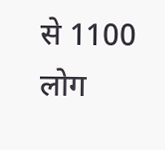से 1100 लोग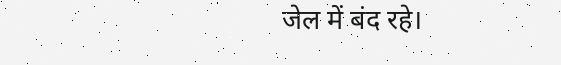जेल में बंद रहे।